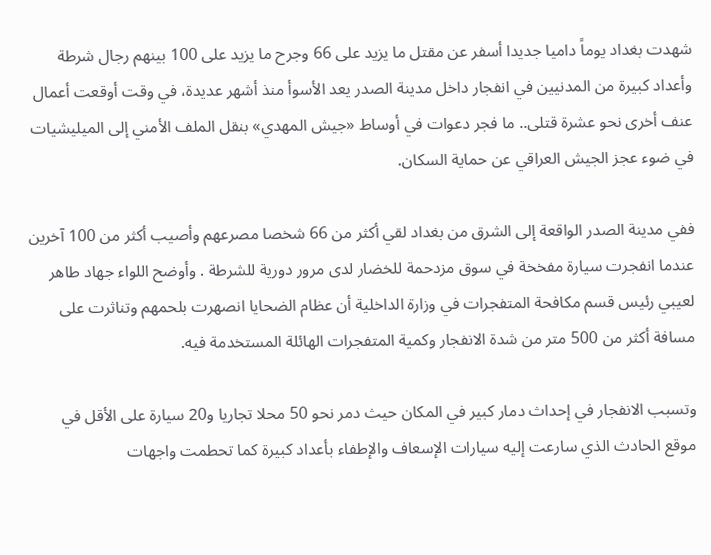شهدت بغداد يوماً داميا جديدا أسفر عن مقتل ما يزيد على 66 وجرح ما يزيد على 100 بينهم رجال شرطة وأعداد كبيرة من المدنيين في انفجار داخل مدينة الصدر يعد الأسوأ منذ أشهر عديدة، في وقت أوقعت أعمال عنف أخرى نحو عشرة قتلى.. ما فجر دعوات في أوساط «جيش المهدي» بنقل الملف الأمني إلى الميليشيات في ضوء عجز الجيش العراقي عن حماية السكان.

ففي مدينة الصدر الواقعة إلى الشرق من بغداد لقي أكثر من 66 شخصا مصرعهم وأصيب أكثر من 100 آخرين عندما انفجرت سيارة مفخخة في سوق مزدحمة للخضار لدى مرور دورية للشرطة . وأوضح اللواء جهاد طاهر لعيبي رئيس قسم مكافحة المتفجرات في وزارة الداخلية أن عظام الضحايا انصهرت بلحمهم وتناثرت على مسافة أكثر من 500 متر من شدة الانفجار وكمية المتفجرات الهائلة المستخدمة فيه.

وتسبب الانفجار في إحداث دمار كبير في المكان حيث دمر نحو 50 محلا تجاريا و20 سيارة على الأقل في موقع الحادث الذي سارعت إليه سيارات الإسعاف والإطفاء بأعداد كبيرة كما تحطمت واجهات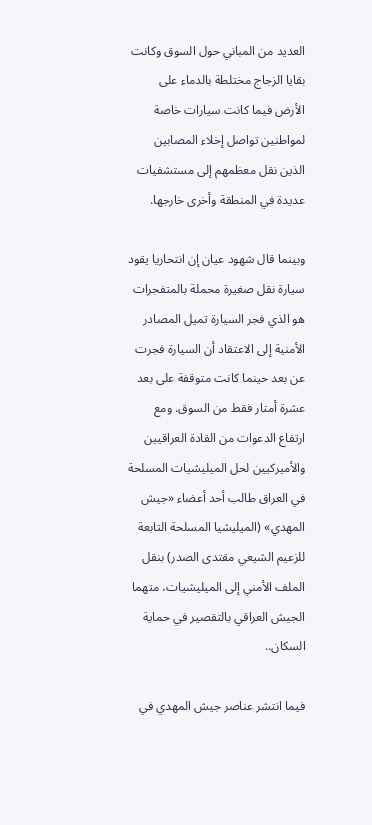العديد من المباني حول السوق وكانت بقايا الزجاج مختلطة بالدماء على الأرض فيما كانت سيارات خاصة لمواطنين تواصل إخلاء المصابين الذين نقل معظمهم إلى مستشفيات عديدة في المنطقة وأخرى خارجها.

وبينما قال شهود عيان إن انتحاريا يقود سيارة نقل صغيرة محملة بالمتفجرات هو الذي فجر السيارة تميل المصادر الأمنية إلى الاعتقاد أن السيارة فجرت عن بعد حينما كانت متوقفة على بعد عشرة أمتار فقط من السوق. ومع ارتفاع الدعوات من القادة العراقيين والأميركيين لحل الميليشيات المسلحة في العراق طالب أحد أعضاء «جيش المهدي» (الميليشيا المسلحة التابعة للزعيم الشيعي مقتدى الصدر) بنقل الملف الأمني إلى الميليشيات، متهما الجيش العراقي بالتقصير في حماية السكان..

فيما انتشر عناصر جيش المهدي في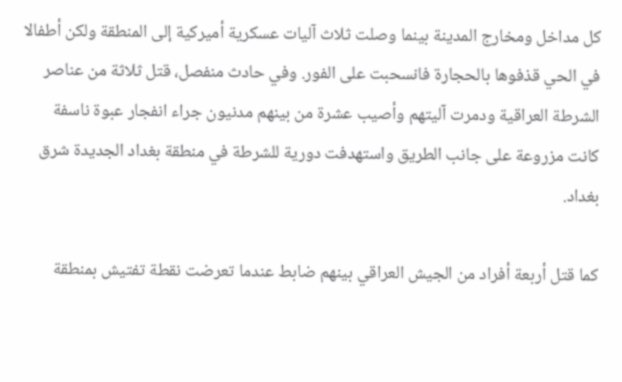كل مداخل ومخارج المدينة بينما وصلت ثلاث آليات عسكرية أميركية إلى المنطقة ولكن أطفالا في الحي قذفوها بالحجارة فانسحبت على الفور. وفي حادث منفصل، قتل ثلاثة من عناصر الشرطة العراقية ودمرت آليتهم وأصيب عشرة من بينهم مدنيون جراء انفجار عبوة ناسفة كانت مزروعة على جانب الطريق واستهدفت دورية للشرطة في منطقة بغداد الجديدة شرق بغداد.

كما قتل أربعة أفراد من الجيش العراقي بينهم ضابط عندما تعرضت نقطة تفتيش بمنطقة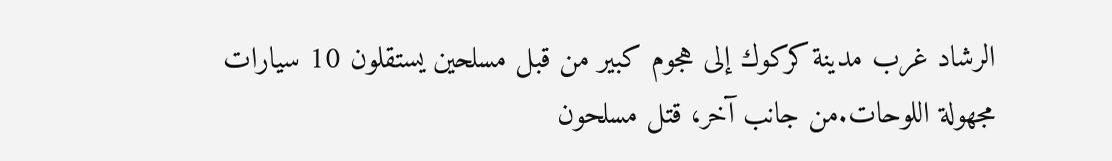الرشاد غرب مدينة كركوك إلى هجوم كبير من قبل مسلحين يستقلون 10 سيارات مجهولة اللوحات.من جانب آخر، قتل مسلحون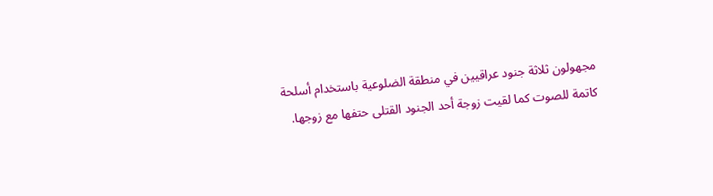مجهولون ثلاثة جنود عراقيين في منطقة الضلوعية باستخدام أسلحة كاتمة للصوت كما لقيت زوجة أحد الجنود القتلى حتفها مع زوجها.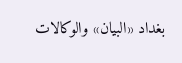بغداد «البيان» والوكالات